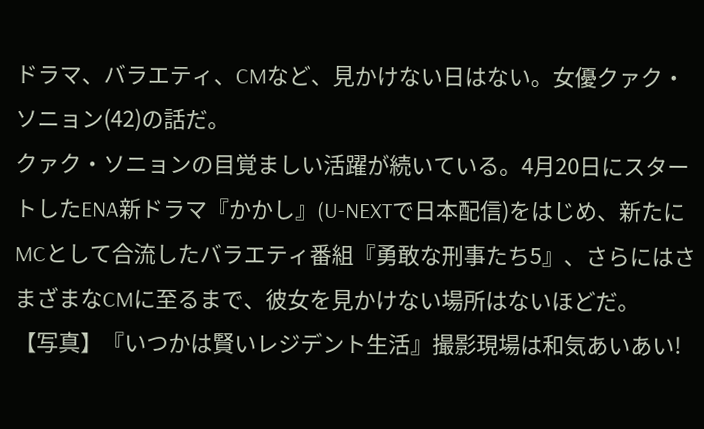ドラマ、バラエティ、CMなど、見かけない日はない。女優クァク・ソニョン(42)の話だ。
クァク・ソニョンの目覚ましい活躍が続いている。4月20日にスタートしたENA新ドラマ『かかし』(U-NEXTで日本配信)をはじめ、新たにMCとして合流したバラエティ番組『勇敢な刑事たち5』、さらにはさまざまなCMに至るまで、彼女を見かけない場所はないほどだ。
【写真】『いつかは賢いレジデント生活』撮影現場は和気あいあい!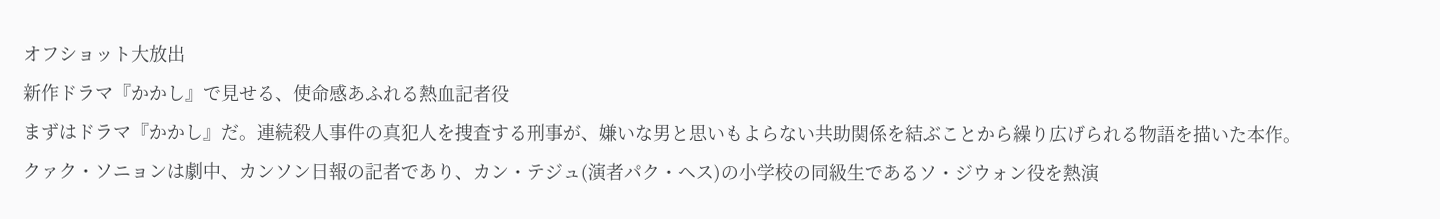オフショット大放出
新作ドラマ『かかし』で見せる、使命感あふれる熱血記者役
まずはドラマ『かかし』だ。連続殺人事件の真犯人を捜査する刑事が、嫌いな男と思いもよらない共助関係を結ぶことから繰り広げられる物語を描いた本作。
クァク・ソニョンは劇中、カンソン日報の記者であり、カン・テジュ(演者パク・ヘス)の小学校の同級生であるソ・ジウォン役を熱演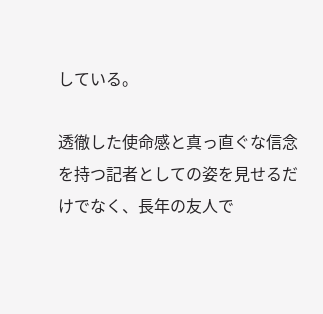している。

透徹した使命感と真っ直ぐな信念を持つ記者としての姿を見せるだけでなく、長年の友人で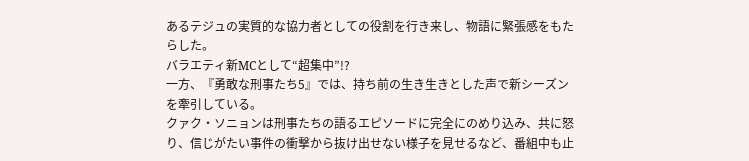あるテジュの実質的な協力者としての役割を行き来し、物語に緊張感をもたらした。
バラエティ新MCとして“超集中”!?
一方、『勇敢な刑事たち5』では、持ち前の生き生きとした声で新シーズンを牽引している。
クァク・ソニョンは刑事たちの語るエピソードに完全にのめり込み、共に怒り、信じがたい事件の衝撃から抜け出せない様子を見せるなど、番組中も止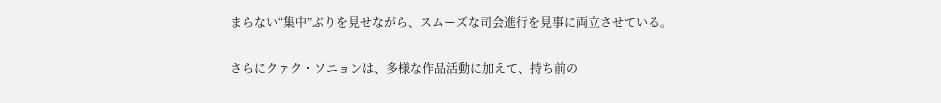まらない“集中”ぶりを見せながら、スムーズな司会進行を見事に両立させている。

さらにクァク・ソニョンは、多様な作品活動に加えて、持ち前の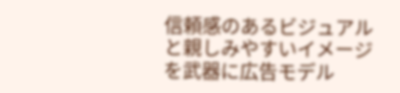信頼感のあるビジュアルと親しみやすいイメージを武器に広告モデル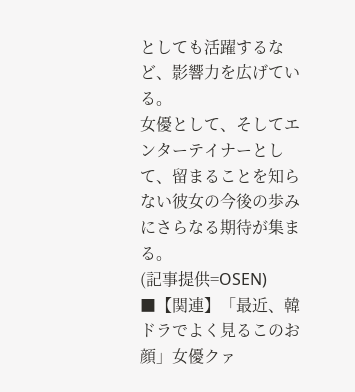としても活躍するなど、影響力を広げている。
女優として、そしてエンターテイナーとして、留まることを知らない彼女の今後の歩みにさらなる期待が集まる。
(記事提供=OSEN)
■【関連】「最近、韓ドラでよく見るこのお顔」女優クァ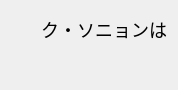ク・ソニョンは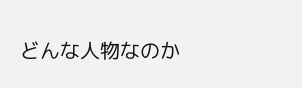どんな人物なのか